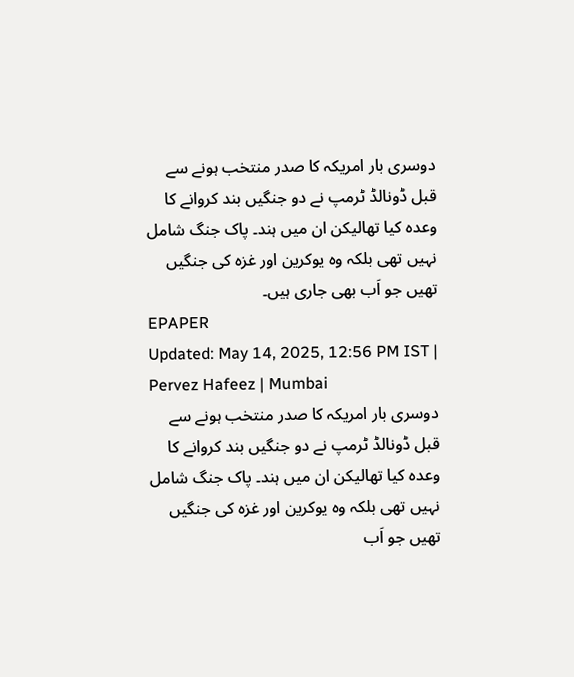دوسری بار امریکہ کا صدر منتخب ہونے سے قبل ڈونالڈ ٹرمپ نے دو جنگیں بند کروانے کا وعدہ کیا تھالیکن ان میں ہند۔ پاک جنگ شامل نہیں تھی بلکہ وہ یوکرین اور غزہ کی جنگیں تھیں جو اَب بھی جاری ہیں۔
EPAPER
Updated: May 14, 2025, 12:56 PM IST | Pervez Hafeez | Mumbai
دوسری بار امریکہ کا صدر منتخب ہونے سے قبل ڈونالڈ ٹرمپ نے دو جنگیں بند کروانے کا وعدہ کیا تھالیکن ان میں ہند۔ پاک جنگ شامل نہیں تھی بلکہ وہ یوکرین اور غزہ کی جنگیں تھیں جو اَب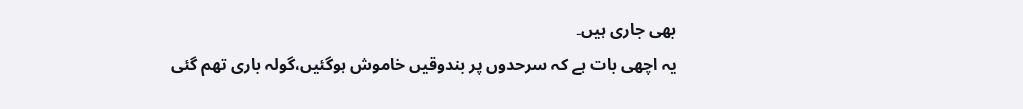بھی جاری ہیں۔
یہ اچھی بات ہے کہ سرحدوں پر بندوقیں خاموش ہوگئیں،گولہ باری تھم گئی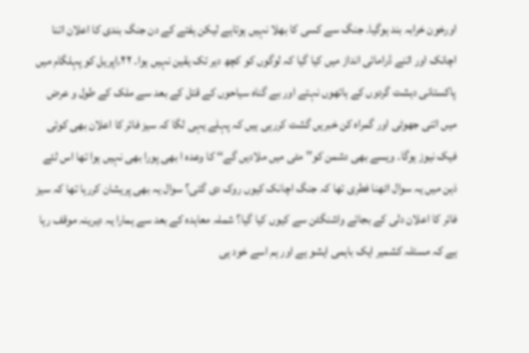اورخون خرابہ بند ہوگیا۔ جنگ سے کسی کا بھلا نہیں ہوتاہے لیکن ہفتے کے دن جنگ بندی کا اعلان اتنا اچانک اور اتنے ڈرامائی انداز میں کیا گیا کہ لوگوں کو کچھ دیر تک یقین نہیں ہوا۔ ۲۲؍اپریل کو پہلگام میں پاکستانی دہشت گردوں کے ہاتھوں نہتے اور بے گناہ سیاحوں کے قتل کے بعد سے ملک کے طول و عرض میں اتنی جھوٹی اور گمراہ کن خبریں گشت کررہی ہیں کہ پہلے یہی لگا کہ سیز فائر کا اعلان بھی کوئی فیک نیوز ہوگا۔ ویسے بھی دشمن کو’’ مٹی میں ملادیں گے‘‘ کا وعدہ ا بھی پورا بھی نہیں ہوا تھا اس لئے ذہن میں یہ سوال اٹھنا فطری تھا کہ جنگ اچانک کیوں روک دی گئی؟ سوال یہ بھی پریشان کررہا تھا کہ سیز فائر کا اعلان دلی کے بجائے واشنگٹن سے کیوں کیا گیا؟ شملہ معاہدہ کے بعد سے ہمارا یہ دیرینہ موقف رہا ہے کہ مسئلہ کشمیر ایک باہمی ایشو ہے اور ہم اسے خود ہی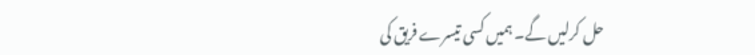حل کرلیں گے۔ ہمیں کسی تیسرے فریق کی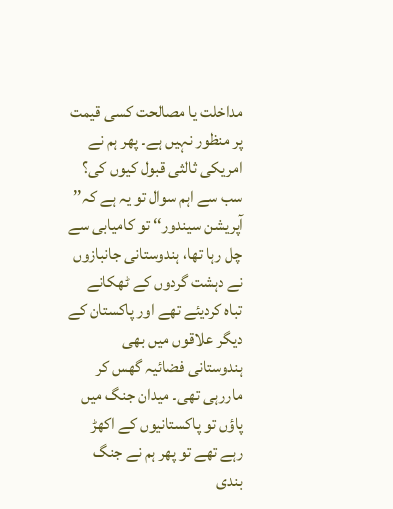مداخلت یا مصالحت کسی قیمت پر منظور نہیں ہے۔ پھر ہم نے امریکی ثالثی قبول کیوں کی؟ سب سے اہم سوال تو یہ ہے کہ’’ آپریشن سیندور‘‘ تو کامیابی سے چل رہا تھا، ہندوستانی جانبازوں نے دہشت گردوں کے ٹھکانے تباہ کردیئے تھے اور پاکستان کے دیگر علاقوں میں بھی ہندوستانی فضائیہ گھس کر ماررہی تھی۔ میدان جنگ میں پاؤں تو پاکستانیوں کے اکھڑ رہے تھے تو پھر ہم نے جنگ بندی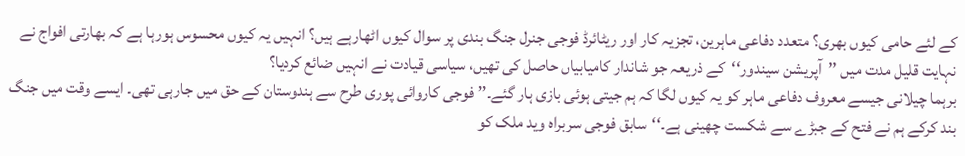کے لئے حامی کیوں بھری؟ متعدد دفاعی ماہرین، تجزیہ کار اور ریٹائرڈ فوجی جنرل جنگ بندی پر سوال کیوں اٹھارہے ہیں؟ انہیں یہ کیوں محسوس ہورہا ہے کہ بھارتی افواج نے نہایت قلیل مدت میں ’’آپریشن سیندور‘‘کے ذریعہ جو شاندار کامیابیاں حاصل کی تھیں، سیاسی قیادت نے انہیں ضائع کردیا؟
برہما چیلانی جیسے معروف دفاعی ماہر کو یہ کیوں لگا کہ ہم جیتی ہوئی بازی ہار گئے۔’’ فوجی کاروائی پوری طرح سے ہندوستان کے حق میں جارہی تھی۔ ایسے وقت میں جنگ بند کرکے ہم نے فتح کے جبڑے سے شکست چھینی ہے۔‘‘سابق فوجی سربراہ وید ملک کو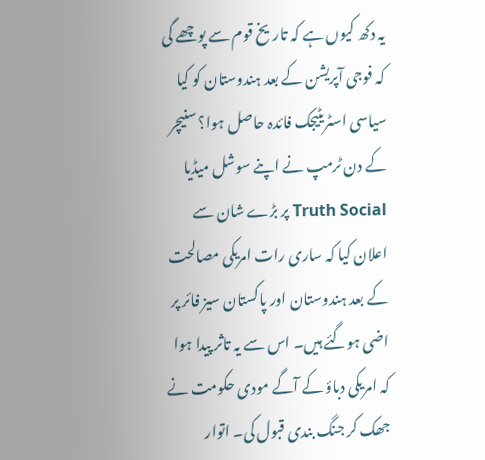یہ دکھ کیوں ہے کہ تاریخ قوم سے پوچھے گی کہ فوجی آپریشن کے بعد ہندوستان کو کیا سیاسی اسٹریٹیجک فائدہ حاصل ہوا؟ سنیچر کے دن ٹرمپ نے اپنے سوشل میڈیا Truth Social پر بڑے شان سے اعلان کیا کہ ساری رات امریکی مصالحت کے بعد ہندوستان اور پاکستان سیز فائر پر اضی ہوگئے ہیں۔ اس سے یہ تاثر پیدا ہوا کہ امریکی دباؤ کے آگے مودی حکومت نے جھک کر جنگ بندی قبول کی۔ اتوار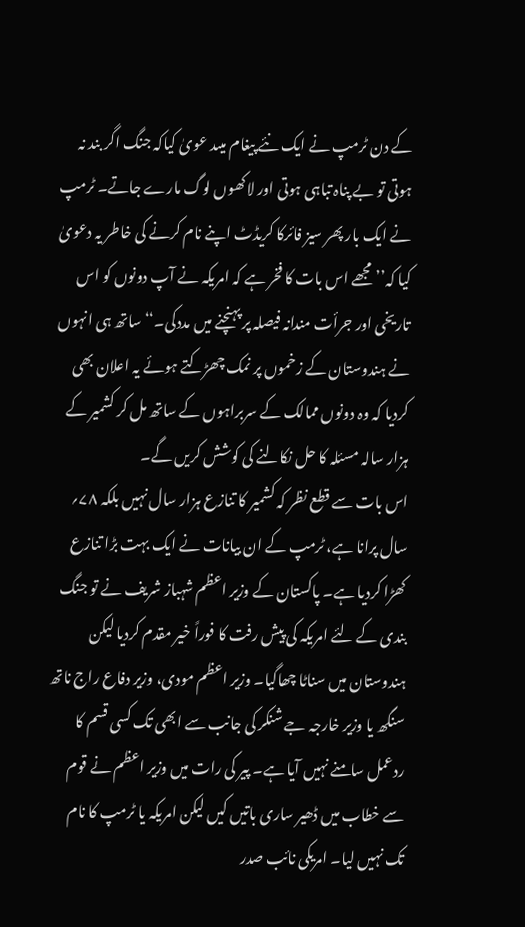کے دن ٹرمپ نے ایک نئے پیغام میںد عویٰ کیاکہ جنگ اگر بند نہ ہوتی تو بے پناہ تباہی ہوتی اور لاکھوں لوگ مارے جاتے۔ ٹرمپ نے ایک بار پھر سیز فائرکا کریڈٹ اپنے نام کرنے کی خاطر یہ دعویٰ کیا کہ’’مجھے اس بات کا فخر ہے کہ امریکہ نے آپ دونوں کو اس تاریخی اور جرأت مندانہ فیصلہ پر پہنچنے میں مددکی۔‘‘ ساتھ ہی انہوں نے ہندوستان کے زخموں پر نمک چھڑکتے ہوئے یہ اعلان بھی کردیا کہ وہ دونوں ممالک کے سربراہوں کے ساتھ مل کر کشمیر کے ہزار سالہ مسئلہ کا حل نکالنے کی کوشش کریں گے۔
اس بات سے قطع نظر کہ کشمیر کا تنازع ہزار سال نہیں بلکہ ۷۸؍ سال پرانا ہے، ٹرمپ کے ان بیانات نے ایک بہت بڑا تنازع کھڑا کردیا ہے۔ پاکستان کے وزیر اعظم شہباز شریف نے تو جنگ بندی کے لئے امریکہ کی پیش رفت کا فوراً خیر مقدم کردیا لیکن ہندوستان میں سناٹا چھاگیا۔ وزیر اعظم مودی، وزیر دفاع راج ناتھ سنگھ یا وزیر خارجہ جے شنکر کی جانب سے ابھی تک کسی قسم کا ردعمل سامنے نہیں آیا ہے۔ پیر کی رات میں وزیر اعظم نے قوم سے خطاب میں ڈھیر ساری باتیں کیں لیکن امریکہ یا ٹرمپ کا نام تک نہیں لیا۔ امریکی نائب صدر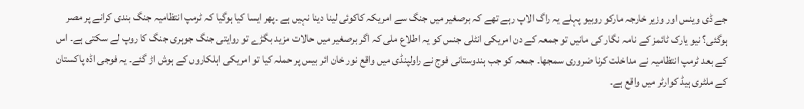جے ڈی وینس اور وزیر خارجہ مارکو روبیو پہلے یہ راگ الاپ رہے تھے کہ برصغیر میں جنگ سے امریکہ کاکوئی لینا دینا نہیں ہے ۔پھر ایسا کیا ہوگیا کہ ٹرمپ انتظامیہ جنگ بندی کرانے پر مصر ہوگئی؟ نیو یارک ٹائمز کے نامہ نگار کی مانیں تو جمعہ کے دن امریکی انٹلی جنس کو یہ اطلاع ملی کہ اگر برصغیر میں حالات مزید بگڑے تو روایتی جنگ جوہری جنگ کا روپ لے سکتی ہے۔ اس کے بعد ٹرمپ انتظامیہ نے مداخلت کرنا ضروری سمجھا۔ جمعہ کو جب ہندوستانی فوج نے راولپنڈی میں واقع نور خان ائر بیس پر حملہ کیا تو امریکی اہلکاروں کے ہوش اڑ گئے۔ یہ فوجی اڈہ پاکستان کے ملٹری ہیڈ کوارٹر میں واقع ہے۔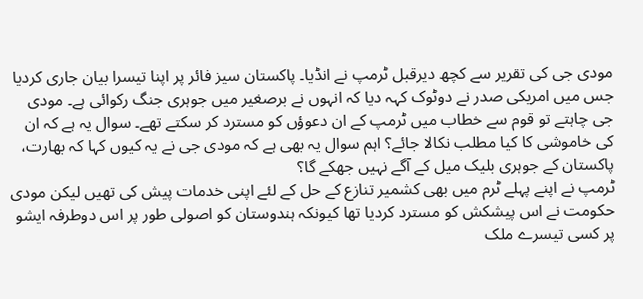مودی جی کی تقریر سے کچھ دیرقبل ٹرمپ نے انڈیا۔ پاکستان سیز فائر پر اپنا تیسرا بیان جاری کردیا جس میں امریکی صدر نے دوٹوک کہہ دیا کہ انہوں نے برصغیر میں جوہری جنگ رکوائی ہے۔ مودی جی چاہتے تو قوم سے خطاب میں ٹرمپ کے ان دعوؤں کو مسترد کر سکتے تھے۔ سوال یہ ہے کہ ان کی خاموشی کا کیا مطلب نکالا جائے؟ اہم سوال یہ بھی ہے کہ مودی جی نے یہ کیوں کہا کہ بھارت، پاکستان کے جوہری بلیک میل کے آگے نہیں جھکے گا؟
ٹرمپ نے اپنے پہلے ٹرم میں بھی کشمیر تنازع کے حل کے لئے اپنی خدمات پیش کی تھیں لیکن مودی حکومت نے اس پیشکش کو مسترد کردیا تھا کیونکہ ہندوستان کو اصولی طور پر اس دوطرفہ ایشو پر کسی تیسرے ملک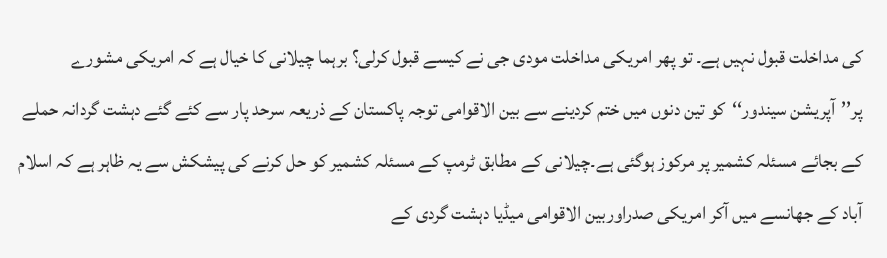کی مداخلت قبول نہیں ہے۔ تو پھر امریکی مداخلت مودی جی نے کیسے قبول کرلی؟ برہما چیلانی کا خیال ہے کہ امریکی مشورے پر’’آپریشن سیندور‘‘کو تین دنوں میں ختم کردینے سے بین الاقوامی توجہ پاکستان کے ذریعہ سرحد پار سے کئے گئے دہشت گردانہ حملے کے بجائے مسئلہ کشمیر پر مرکوز ہوگئی ہے۔چیلانی کے مطابق ٹرمپ کے مسئلہ کشمیر کو حل کرنے کی پیشکش سے یہ ظاہر ہے کہ اسلام آباد کے جھانسے میں آکر امریکی صدراوربین الاقوامی میڈیا دہشت گردی کے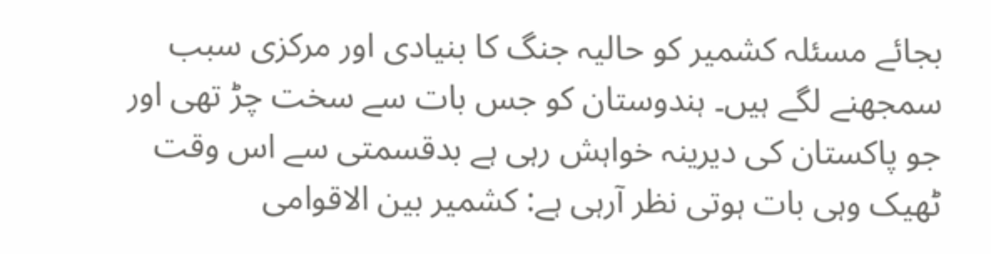بجائے مسئلہ کشمیر کو حالیہ جنگ کا بنیادی اور مرکزی سبب سمجھنے لگے ہیں۔ ہندوستان کو جس بات سے سخت چڑ تھی اور جو پاکستان کی دیرینہ خواہش رہی ہے بدقسمتی سے اس وقت ٹھیک وہی بات ہوتی نظر آرہی ہے: کشمیر بین الاقوامی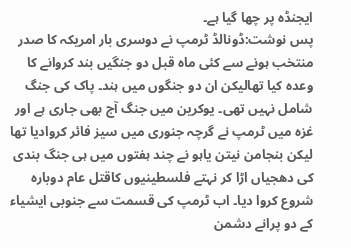ایجنڈہ پر چھا گیا ہے۔
پس نوشت:ڈونالڈ ٹرمپ نے دوسری بار امریکہ کا صدر منتخب ہونے سے کئی ماہ قبل دو جنگیں بند کروانے کا وعدہ کیا تھالیکن ان دو جنگوں میں ہند۔ پاک کی جنگ شامل نہیں تھی۔ یوکرین میں جنگ آج بھی جاری ہے اور غزہ میں ٹرمپ نے گرچہ جنوری میں سیز فائر کروادیا تھا لیکن بنجامن نیتن یاہو نے چند ہفتوں میں ہی جنگ بندی کی دھجیاں اڑا کر نہتے فلسطینیوں کاقتل عام دوبارہ شروع کروا دیا۔ اب ٹرمپ کی قسمت سے جنوبی ایشیاء کے دو پرانے دشمن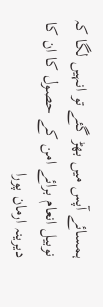ہمسائے آپس میں بھڑ گئے تو انہیں لگا کہ نوبیل انعام برائے امن کے حصول کا ان کا دیرینہ ارمان پورا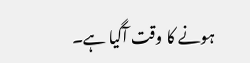ہونے کا وقت آگیا ہے۔